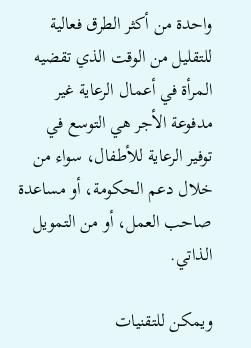واحدة من أكثر الطرق فعالية للتقليل من الوقت الذي تقضيه المرأة في أعمال الرعاية غير مدفوعة الأجر هي التوسع في توفير الرعاية للأطفال، سواء من خلال دعم الحكومة، أو مساعدة صاحب العمل، أو من التمويل الذاتي.

ويمكن للتقنيات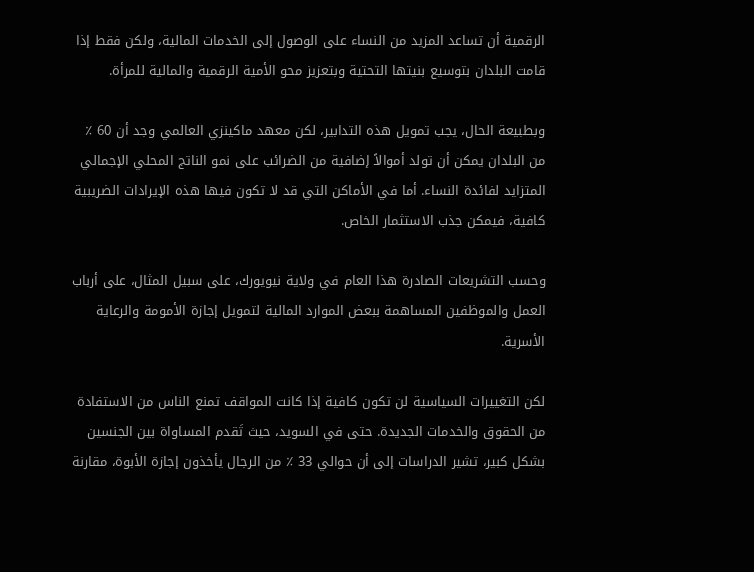الرقمية أن تساعد المزيد من النساء على الوصول إلى الخدمات المالية، ولكن فقط إذا قامت البلدان بتوسيع بنيتها التحتية وبتعزيز محو الأمية الرقمية والمالية للمرأة.

وبطبيعة الحال، يجب تمويل هذه التدابير، لكن معهد ماكينزي العالمي وجد أن 60 ٪ من البلدان يمكن أن تولد أموالاً إضافية من الضرائب على نمو الناتج المحلي الإجمالي المتزايد لفائدة النساء. أما في الأماكن التي قد لا تكون فيها هذه الإيرادات الضريبية كافية، فيمكن جذب الاستثمار الخاص.

وحسب التشريعات الصادرة هذا العام في ولاية نيويورك، على سبيل المثال، على أرباب العمل والموظفين المساهمة ببعض الموارد المالية لتمويل إجازة الأمومة والرعاية الأسرية.

لكن التغييرات السياسية لن تكون كافية إذا كانت المواقف تمنع الناس من الاستفادة من الحقوق والخدمات الجديدة. حتى في السويد، حيث تَقدم المساواة بين الجنسين بشكل كبير، تشير الدراسات إلى أن حوالي 33 ٪ من الرجال يأخذون إجازة الأبوة، مقارنة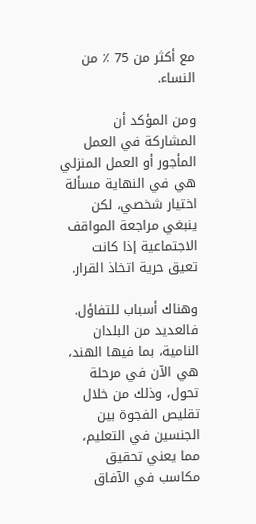مع أكثر من 75 ٪ من النساء.

ومن المؤكد أن المشاركة في العمل المأجور أو العمل المنزلي هي في النهاية مسألة اختيار شخصي، لكن ينبغي مراجعة المواقف الاجتماعية إذا كانت تعيق حرية اتخاذ القرار.

وهناك أسباب للتفاؤل. فالعديد من البلدان النامية، بما فيها الهند، هي الآن في مرحلة تحول، وذلك من خلال تقليص الفجوة بين الجنسين في التعليم، مما يعني تحقيق مكاسب في الآفاق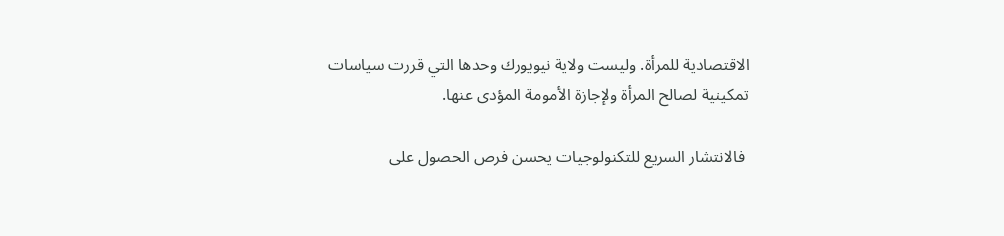الاقتصادية للمرأة. وليست ولاية نيويورك وحدها التي قررت سياسات تمكينية لصالح المرأة ولإجازة الأمومة المؤدى عنها.

 فالانتشار السريع للتكنولوجيات يحسن فرص الحصول على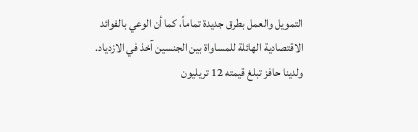التمويل والعمل بطرق جديدة تماماً، كما أن الوعي بالفوائد الاقتصادية الهائلة للمساواة بين الجنسين آخذ في الازدياد. ولدينا حافز تبلغ قيمته 12 تريليون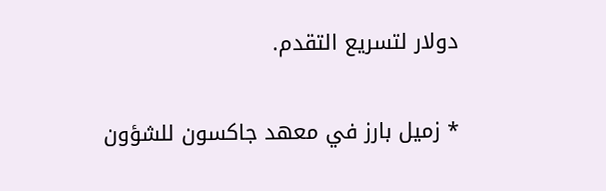دولار لتسريع التقدم.

* زميل بارز في معهد جاكسون للشؤون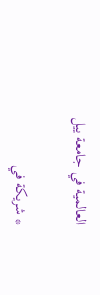العالمية في جامعة ييل

* شريكة في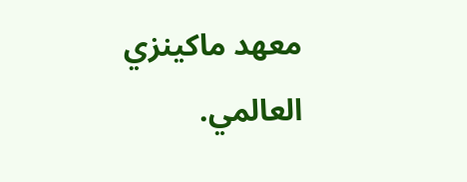معهد ماكينزي العالمي.